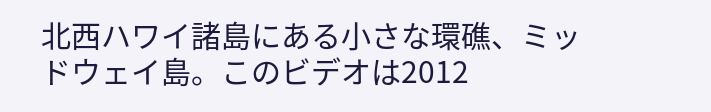北西ハワイ諸島にある小さな環礁、ミッドウェイ島。このビデオは2012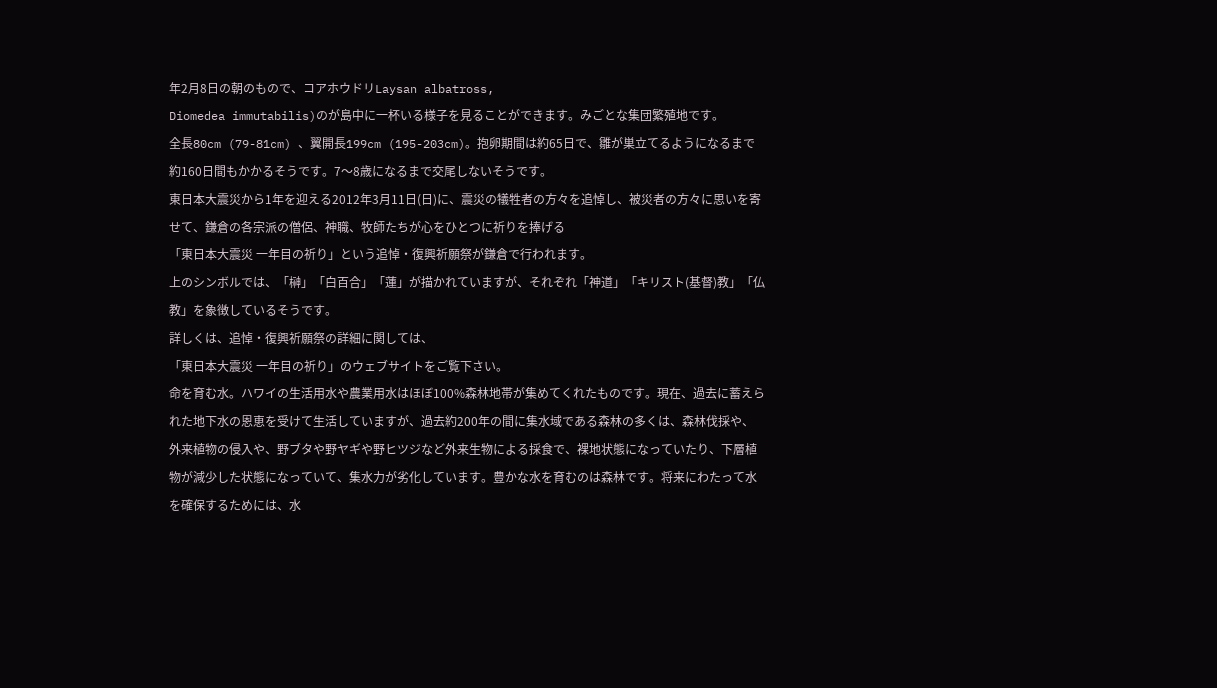年2月8日の朝のもので、コアホウドリLaysan albatross,
Diomedea immutabilis)のが島中に一杯いる様子を見ることができます。みごとな集団繁殖地です。
全長80cm (79-81cm) 、翼開長199cm (195-203cm)。抱卵期間は約65日で、雛が巣立てるようになるまで約160日間もかかるそうです。7〜8歳になるまで交尾しないそうです。
東日本大震災から1年を迎える2012年3月11日(日)に、震災の犠牲者の方々を追悼し、被災者の方々に思いを寄せて、鎌倉の各宗派の僧侶、神職、牧師たちが心をひとつに祈りを捧げる
「東日本大震災 一年目の祈り」という追悼・復興祈願祭が鎌倉で行われます。
上のシンボルでは、「榊」「白百合」「蓮」が描かれていますが、それぞれ「神道」「キリスト(基督)教」「仏教」を象徴しているそうです。
詳しくは、追悼・復興祈願祭の詳細に関しては、
「東日本大震災 一年目の祈り」のウェブサイトをご覧下さい。
命を育む水。ハワイの生活用水や農業用水はほぼ100%森林地帯が集めてくれたものです。現在、過去に蓄えられた地下水の恩恵を受けて生活していますが、過去約200年の間に集水域である森林の多くは、森林伐採や、外来植物の侵入や、野ブタや野ヤギや野ヒツジなど外来生物による採食で、裸地状態になっていたり、下層植物が減少した状態になっていて、集水力が劣化しています。豊かな水を育むのは森林です。将来にわたって水を確保するためには、水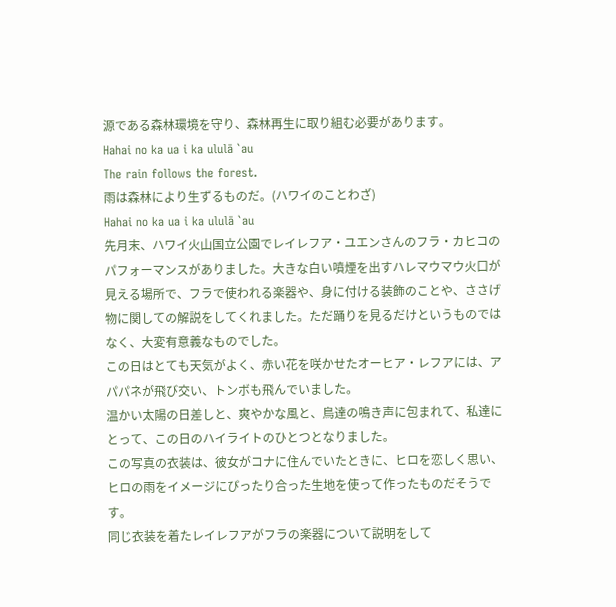源である森林環境を守り、森林再生に取り組む必要があります。
Hahai no ka ua i ka ululā `au
The rain follows the forest.
雨は森林により生ずるものだ。(ハワイのことわざ)
Hahai no ka ua i ka ululā `au
先月末、ハワイ火山国立公園でレイレフア・ユエンさんのフラ・カヒコのパフォーマンスがありました。大きな白い噴煙を出すハレマウマウ火口が見える場所で、フラで使われる楽器や、身に付ける装飾のことや、ささげ物に関しての解説をしてくれました。ただ踊りを見るだけというものではなく、大変有意義なものでした。
この日はとても天気がよく、赤い花を咲かせたオーヒア・レフアには、アパパネが飛び交い、トンボも飛んでいました。
温かい太陽の日差しと、爽やかな風と、鳥達の鳴き声に包まれて、私達にとって、この日のハイライトのひとつとなりました。
この写真の衣装は、彼女がコナに住んでいたときに、ヒロを恋しく思い、ヒロの雨をイメージにぴったり合った生地を使って作ったものだそうです。
同じ衣装を着たレイレフアがフラの楽器について説明をして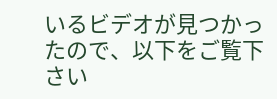いるビデオが見つかったので、以下をご覧下さい